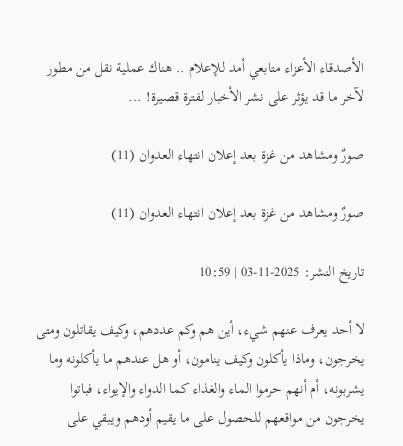الأصدقاء الأعزاء متابعي أمد للإعلام .. هناك عملية نقل من مطور لآخر ما قد يؤثر على نشر الأخبار لفترة قصيرة! ...

صورٌ ومشاهد من غزة بعد إعلان انتهاء العدوان (11)

صورٌ ومشاهد من غزة بعد إعلان انتهاء العدوان (11)

تاريخ النشر: 2025-11-03 | 10:59

لا أحد يعرف عنهم شيء، أين هم وكم عددهم، وكيف يقاتلون ومتى يخرجون، وماذا يأكلون وكيف ينامون، أو هل عندهم ما يأكلونه وما يشربونه، أم أنهم حرموا الماء والغذاء كما الدواء والإيواء، فباتوا يخرجون من مواقعهم للحصول على ما يقيم أودهم ويبقي على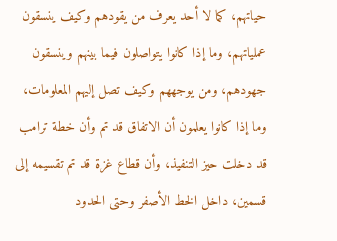حياتهم، كما لا أحد يعرف من يقودهم وكيف ينسقون عملياتهم، وما إذا كانوا يتواصلون فيما بينهم وينسقون جهودهم، ومن يوجههم وكيف تصل إليهم المعلومات، وما إذا كانوا يعلمون أن الاتفاق قد تم وأن خطة ترامب قد دخلت حيز التنفيذ، وأن قطاع غزة قد تم تقسيمه إلى قسمين، داخل الخط الأصفر وحتى الحدود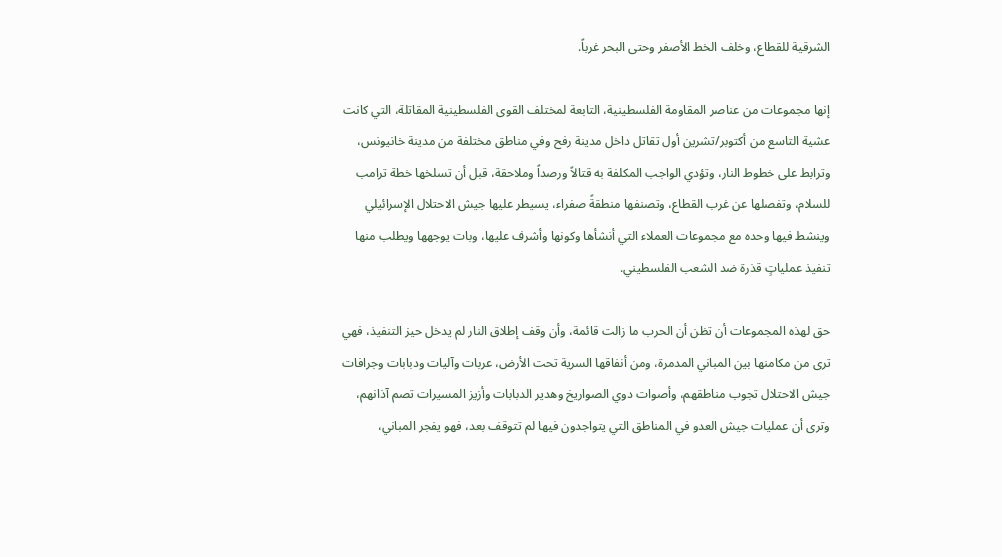الشرقية للقطاع، وخلف الخط الأصفر وحتى البحر غرباً.

إنها مجموعات من عناصر المقاومة الفلسطينية، التابعة لمختلف القوى الفلسطينية المقاتلة، التي كانت عشية التاسع من أكتوبر/تشرين أول تقاتل داخل مدينة رفح وفي مناطق مختلفة من مدينة خانيونس، وترابط على خطوط النار، وتؤدي الواجب المكلفة به قتالاً ورصداً وملاحقة، قبل أن تسلخها خطة ترامب للسلام، وتفصلها عن غرب القطاع، وتصنفها منطقةً صفراء، يسيطر عليها جيش الاحتلال الإسرائيلي وينشط فيها وحده مع مجموعات العملاء التي أنشأها وكونها وأشرف عليها، وبات يوجهها ويطلب منها تنفيذ عملياتٍ قذرة ضد الشعب الفلسطيني.

حق لهذه المجموعات أن تظن أن الحرب ما زالت قائمة، وأن وقف إطلاق النار لم يدخل حيز التنفيذ، فهي ترى من مكامنها بين المباني المدمرة، ومن أنفاقها السرية تحت الأرض، عربات وآليات ودبابات وجرافات جيش الاحتلال تجوب مناطقهم، وأصوات دوي الصواريخ وهدير الدبابات وأزيز المسيرات تصم آذانهم، وترى أن عمليات جيش العدو في المناطق التي يتواجدون فيها لم تتوقف بعد، فهو يفجر المباني،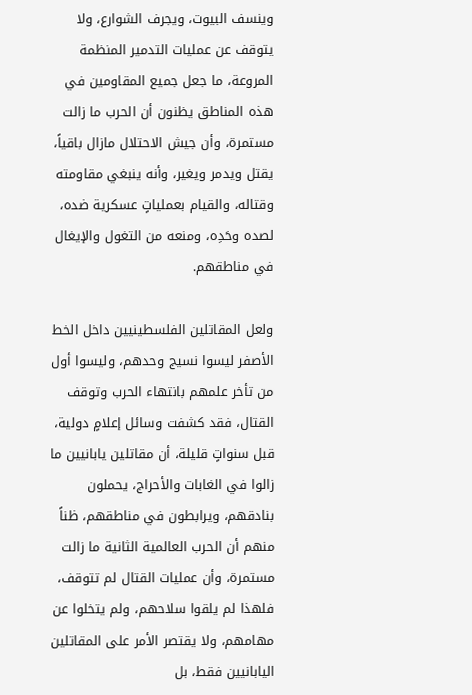وينسف البيوت، ويجرف الشوارع، ولا يتوقف عن عمليات التدمير المنظمة المروعة، ما جعل جميع المقاومين في هذه المناطق يظنون أن الحرب ما زالت مستمرة، وأن جيش الاحتلال مازال باقياً، يقتل ويدمر ويغير، وأنه ينبغي مقاومته وقتاله، والقيام بعملياتٍ عسكرية ضده، لصده وحَدِه، ومنعه من التغول والإيغال في مناطقهم.

ولعل المقاتلين الفلسطينيين داخل الخط الأصفر ليسوا نسيج وحدهم، وليسوا أول من تأخر علمهم بانتهاء الحرب وتوقف القتال، فقد كشفت وسائل إعلامٍ دولية، قبل سنواتٍ قليلة، أن مقاتلين يابانيين ما زالوا في الغابات والأحراج، يحملون بنادقهم، ويرابطون في مناطقهم، ظناً منهم أن الحرب العالمية الثانية ما زالت مستمرة، وأن عمليات القتال لم تتوقف، فلهذا لم يلقوا سلاحهم، ولم يتخلوا عن مهامهم، ولا يقتصر الأمر على المقاتلين اليابانيين فقط، بل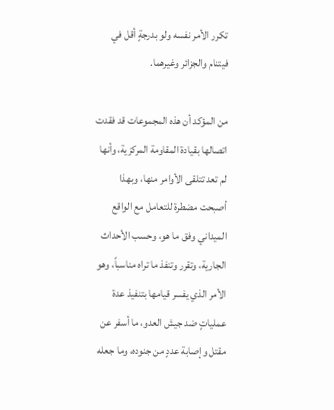تكرر الأمر نفسه ولو بدرجةٍ أقل في فيتنام والجزائر وغيرهما.

من المؤكد أن هذه المجموعات قد فقدت اتصالها بقيادة المقاومة المركزية، وأنها لم تعد تتلقى الأوامر منها، وبهذا أصبحت مضطرة للتعامل مع الواقع الميداني وفق ما هو، وحسب الأحداث الجارية، وتقرر وتنفذ ما تراه مناسباً، وهو الأمر الذي يفسر قيامها بتنفيذ عدة عملياتٍ ضد جيش العدو، ما أسفر عن مقتل وإصابة عددٍ من جنوده، وما جعله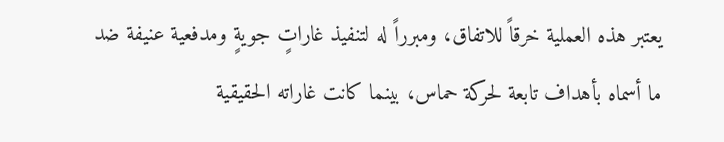يعتبر هذه العملية خرقاً للاتفاق، ومبرراً له لتنفيذ غاراتٍ جويةٍ ومدفعية عنيفة ضد ما أسماه بأهداف تابعة لحركة حماس، بينما كانت غاراته الحقيقية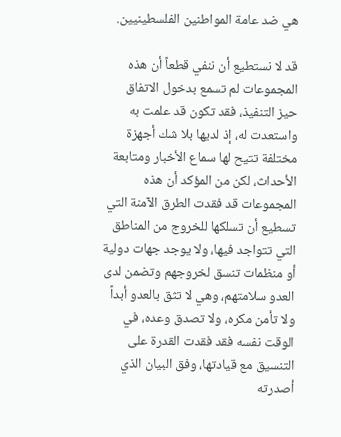هي ضد عامة المواطنين الفلسطينيين.

قد لا نستطيع أن ننفي قطعاً أن هذه المجموعات لم تسمع بدخول الاتفاق حيز التنفيذ، فقد تكون قد علمت به واستعدت له، إذ لديها بلا شك أجهزة مختلفة تتيح لها سماع الأخبار ومتابعة الأحداث، لكن من المؤكد أن هذه المجموعات قد فقدت الطرق الآمنة التي تسطيع أن تسلكها للخروج من المناطق التي تتواجد فيها، ولا يوجد جهات دولية أو منظمات تنسق لخروجهم وتضمن لدى العدو سلامتهم، وهي لا تثق بالعدو أبداً ولا تأمن مكره، ولا تصدق وعده، في الوقت نفسه فقد فقدت القدرة على التنسيق مع قيادتها، وفق البيان الذي أصدرته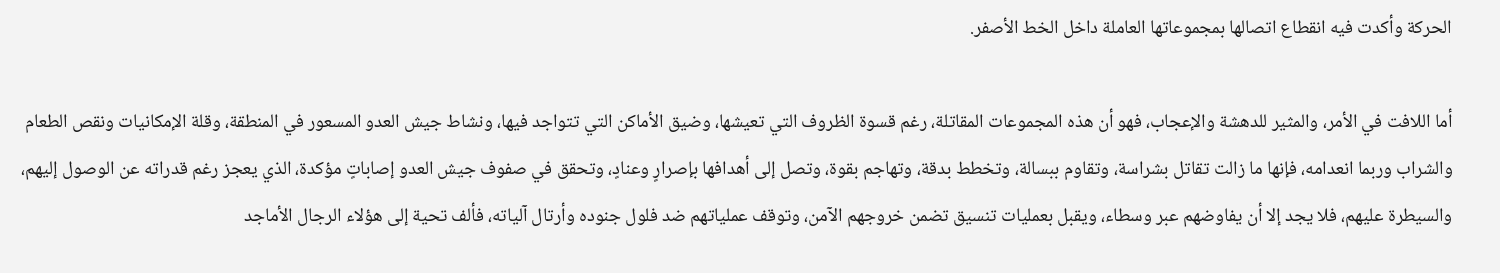الحركة وأكدت فيه انقطاع اتصالها بمجموعاتها العاملة داخل الخط الأصفر.

أما اللافت في الأمر، والمثير للدهشة والإعجاب، فهو أن هذه المجموعات المقاتلة، رغم قسوة الظروف التي تعيشها، وضيق الأماكن التي تتواجد فيها، ونشاط جيش العدو المسعور في المنطقة، وقلة الإمكانيات ونقص الطعام والشراب وربما انعدامه، فإنها ما زالت تقاتل بشراسة، وتقاوم ببسالة، وتخطط بدقة، وتهاجم بقوة، وتصل إلى أهدافها بإصرارٍ وعنادٍ، وتحقق في صفوف جيش العدو إصاباتٍ مؤكدة، الذي يعجز رغم قدراته عن الوصول إليهم، والسيطرة عليهم، فلا يجد إلا أن يفاوضهم عبر وسطاء، ويقبل بعمليات تنسيق تضمن خروجهم الآمن، وتوقف عملياتهم ضد فلول جنوده وأرتال آلياته، فألف تحية إلى هؤلاء الرجال الأماجد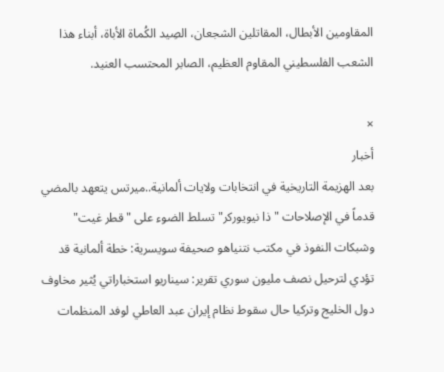المقاومين الأبطال، المقاتلين الشجعان، الصِيد الكُماة الأباة، أبناء هذا الشعب الفلسطيني المقاوم العظيم، الصابر المحتسب العنيد.

×
أخبار
بعد الهزيمة التاريخية في انتخابات ولايات ألمانية..ميرتس يتعهد بالمضي قدماً في الإصلاحات "ذا نيويوركر" تسلط الضوء على "قطر غيت" وشبكات النفوذ في مكتب نتنياهو صحيفة سويسرية: خطة ألمانية قد تؤدي لترحيل نصف مليون سوري تقرير: سيناريو استخباراتي يُثير مخاوف دول الخليج وتركيا حال سقوط نظام إيران عبد العاطي لوفد المنظمات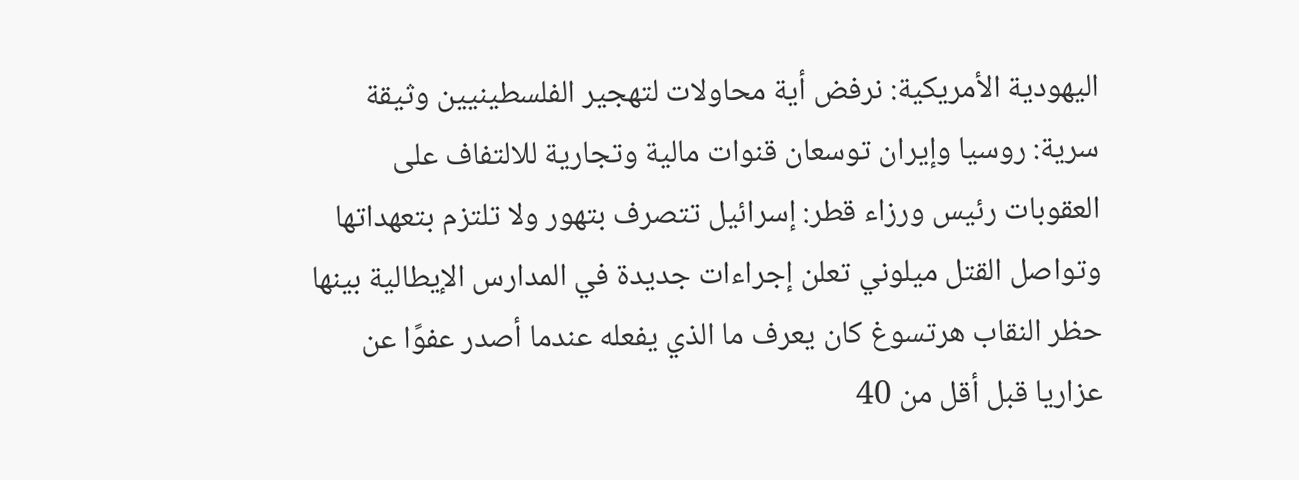اليهودية الأمريكية: نرفض أية محاولات لتهجير الفلسطينيين وثيقة سرية: روسيا وإيران توسعان قنوات مالية وتجارية للالتفاف على العقوبات رئيس ورزاء قطر: إسرائيل تتصرف بتهور ولا تلتزم بتعهداتها وتواصل القتل ميلوني تعلن إجراءات جديدة في المدارس الإيطالية بينها حظر النقاب هرتسوغ كان يعرف ما الذي يفعله عندما أصدر عفوًا عن عزاريا قبل أقل من 40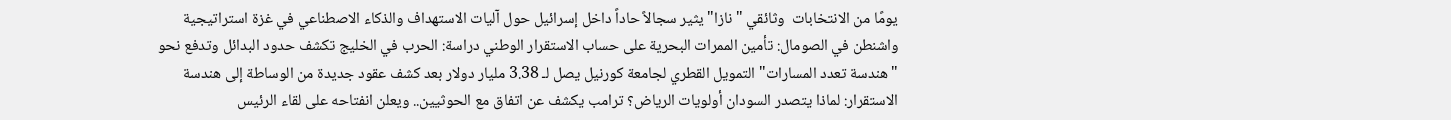يومًا من الانتخابات  وثائقي "نازا" يثير سجالاً حاداً داخل إسرائيل حول آليات الاستهداف والذكاء الاصطناعي في غزة استراتيجية واشنطن في الصومال: تأمين الممرات البحرية على حساب الاستقرار الوطني دراسة: الحرب في الخليج تكشف حدود البدائل وتدفع نحو "هندسة تعدد المسارات" التمويل القطري لجامعة كورنيل يصل لـ 3.38 مليار دولار بعد كشف عقود جديدة من الوساطة إلى هندسة الاستقرار: لماذا يتصدر السودان أولويات الرياض؟ ترامب يكشف عن اتفاق مع الحوثيين.. ويعلن انفتاحه على لقاء الرئيس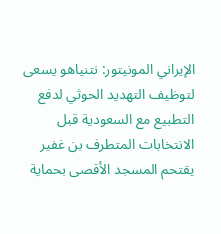الإيراني المونيتور: نتنياهو يسعى لتوظيف التهديد الحوثي لدفع التطبيع مع السعودية قبل الانتخابات المتطرف بن غفير يقتحم المسجد الأقصى بحماية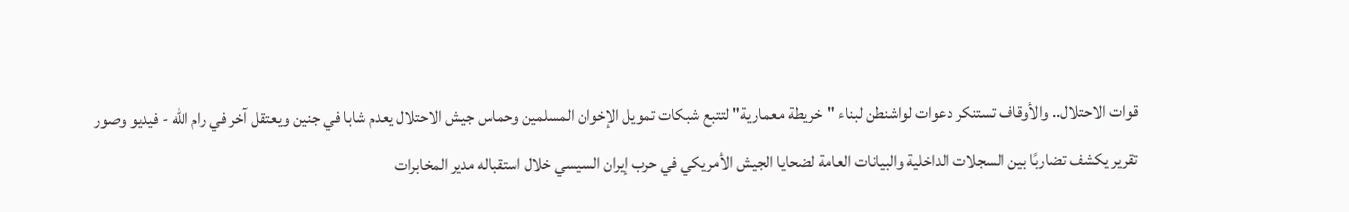قوات الاحتلال.. والأوقاف تستنكر دعوات لواشنطن لبناء "خريطة معمارية" لتتبع شبكات تمويل الإخوان المسلمين وحماس جيش الاحتلال يعدم شابا في جنين ويعتقل آخر في رام الله - فيديو وصور تقرير يكشف تضاربًا بين السجلات الداخلية والبيانات العامة لضحايا الجيش الأمريكي في حرب إيران السيسي خلال استقباله مدير المخابرات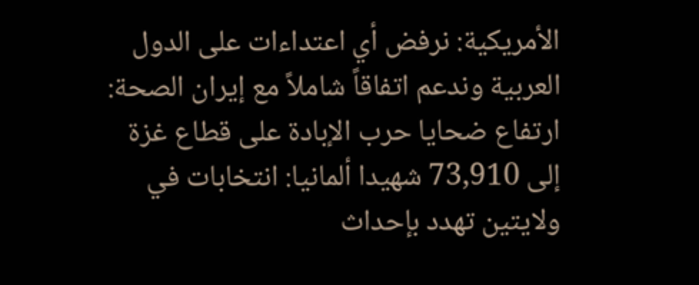الأمريكية: نرفض أي اعتداءات على الدول العربية وندعم اتفاقاً شاملاً مع إيران الصحة: ارتفاع ضحايا حرب الإبادة على قطاع غزة إلى 73,910 شهيدا ألمانيا: انتخابات في ولايتين تهدد بإحداث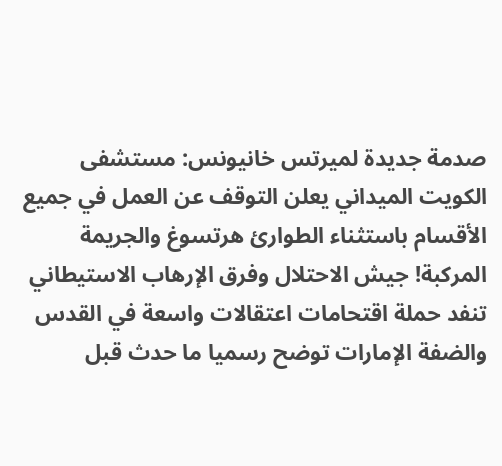صدمة جديدة لميرتس خانيونس: مستشفى الكويت الميداني يعلن التوقف عن العمل في جميع الأقسام باستثناء الطوارئ هرتسوغ والجريمة المركبة! جيش الاحتلال وفرق الإرهاب الاستيطاني تنفد حملة اقتحامات اعتقالات واسعة في القدس والضفة الإمارات توضح رسميا ما حدث قبل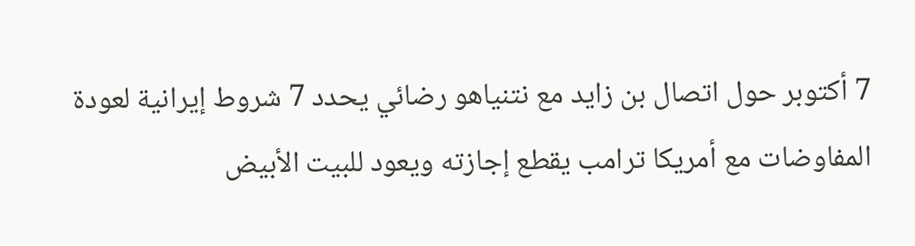7 أكتوبر حول اتصال بن زايد مع نتنياهو رضائي يحدد 7 شروط إيرانية لعودة المفاوضات مع أمريكا ترامب يقطع إجازته ويعود للبيت الأبيض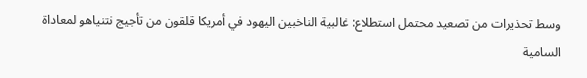وسط تحذيرات من تصعيد محتمل استطلاع: غالبية الناخبين اليهود في أمريكا قلقون من تأجيج نتنياهو لمعاداة السامية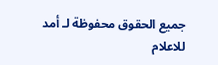جميع الحقوق محفوظة لـ أمد للاعلام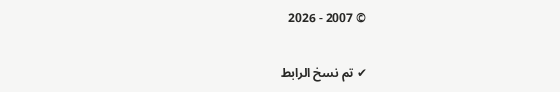© 2007 - 2026

✔ تم نسخ الرابط